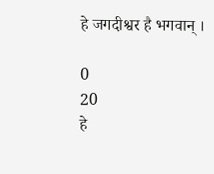हे जगदीश्वर है भगवान् ।

0
20
हे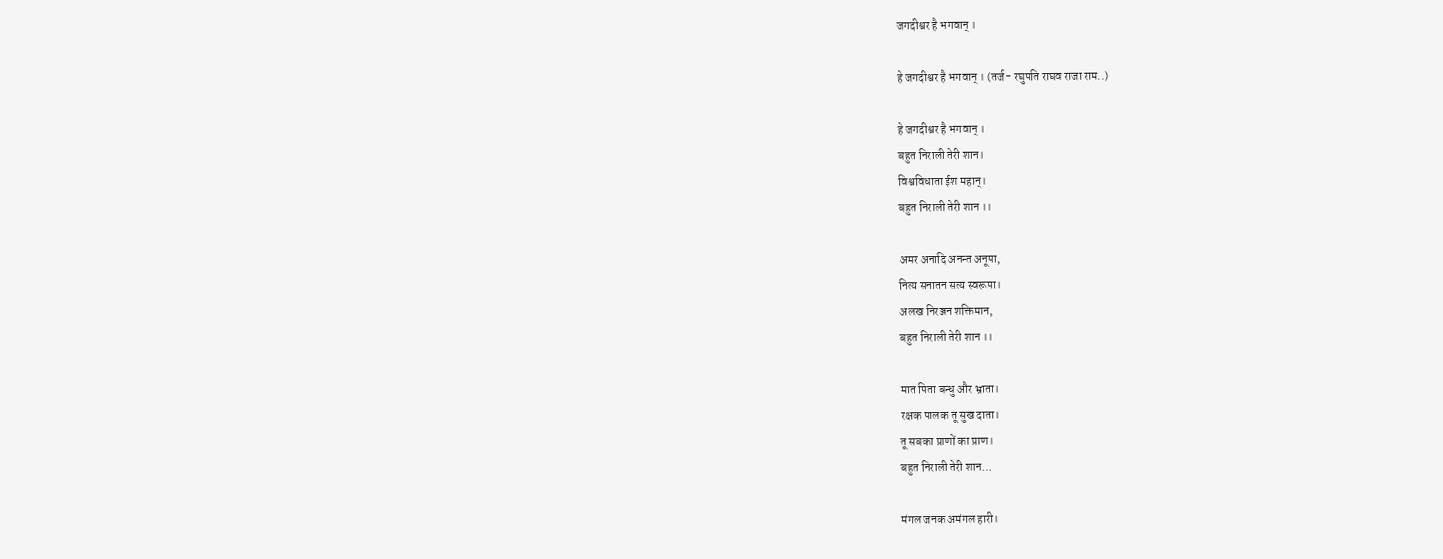जगदीश्वर है भगवान् ।

हे जगदीश्वर है भगवान् । (तर्ज- रघुपति राघव राजा राम..)

हे जगदीश्वर है भगवान् ।
बहुत निराली तेरी शान।
विश्वविधाता ईश महान्।
बहुत निराली तेरी शान ।।

अमर अनादि अनन्त अनूपा,
नित्य सनातन सत्य स्वरूपा।
अलख निरञ्जन शक्तिमान,
बहुत निराली तेरी शान ।।

मात पिता बन्धु और भ्राता।
रक्षक पालक तू सुख दाता।
तू सबका प्राणों का प्राण।
बहुत निराली तेरी शान…

मंगल जनक अमंगल हारी।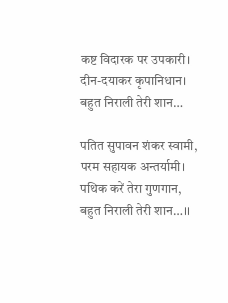कष्ट विदारक पर उपकारी।
दीन-दयाकर कृपानिधान।
बहुत निराली तेरी शान…

पतित सुपावन शंकर स्वामी,
परम सहायक अन्तर्यामी।
पथिक करें तेरा गुणगान,
बहुत निराली तेरी शान…।।